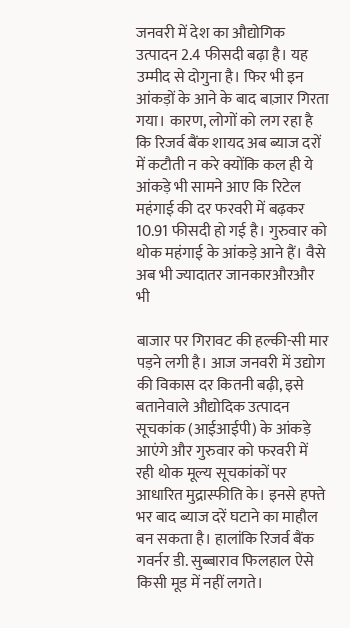जनवरी में देश का औद्योगिक उत्पादन 2.4 फीसदी बढ़ा है। यह उम्मीद से दोगुना है। फिर भी इन आंकड़ों के आने के बाद बाज़ार गिरता गया। कारण, लोगों को लग रहा है कि रिजर्व बैंक शायद अब ब्याज दरों में कटौती न करे क्योंकि कल ही ये आंकड़े भी सामने आए कि रिटेल महंगाई की दर फरवरी में बढ़कर 10.91 फीसदी हो गई है। गुरुवार को थोक महंगाई के आंकड़े आने हैं। वैसे अब भी ज्यादातर जानकारऔरऔर भी

बाजार पर गिरावट की हल्की-सी मार पड़ने लगी है। आज जनवरी में उद्योग की विकास दर कितनी बढ़ी, इसे बतानेवाले औद्योदिक उत्पादन सूचकांक (आईआईपी) के आंकड़े आएंगे और गुरुवार को फरवरी में रही थोक मूल्य सूचकांकों पर आधारित मुद्रास्फीति के। इनसे हफ्ते भर बाद ब्याज दरें घटाने का माहौल बन सकता है। हालांकि रिजर्व बैंक गवर्नर डी. सुब्बाराव फिलहाल ऐसे किसी मूड में नहीं लगते।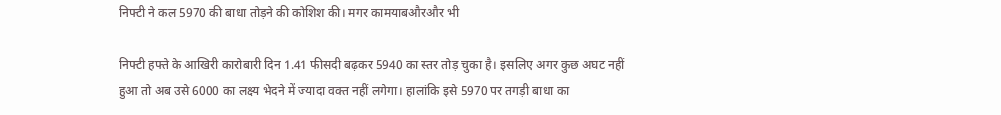निफ्टी ने कल 5970 की बाधा तोड़ने की कोशिश की। मगर कामयाबऔरऔर भी

निफ्टी हफ्ते के आखिरी कारोबारी दिन 1.41 फीसदी बढ़कर 5940 का स्तर तोड़ चुका है। इसलिए अगर कुछ अघट नहीं हुआ तो अब उसे 6000 का लक्ष्य भेदने में ज्यादा वक्त नहीं लगेगा। हालांकि इसे 5970 पर तगड़ी बाधा का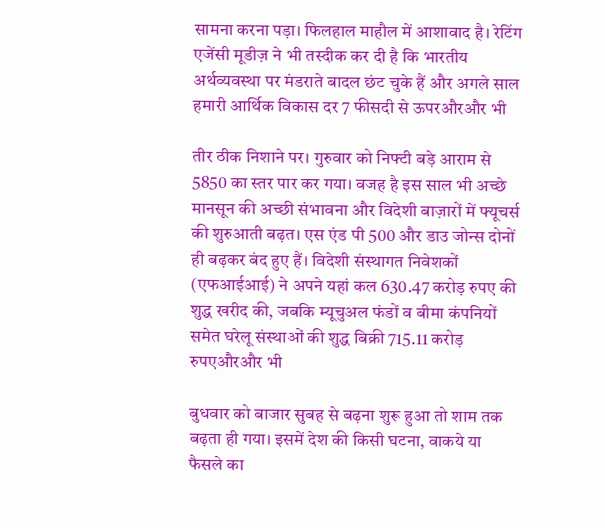सामना करना पड़ा। फिलहाल माहौल में आशावाद है। रेटिंग एजेंसी मूडीज़ ने भी तस्दीक कर दी है कि भारतीय अर्थव्यवस्था पर मंडराते बादल छंट चुके हैं और अगले साल हमारी आर्थिक विकास दर 7 फीसदी से ऊपरऔरऔर भी

तीर ठीक निशाने पर। गुरुवार को निफ्टी बड़े आराम से 5850 का स्तर पार कर गया। वजह है इस साल भी अच्छे मानसून की अच्छी संभावना और विदेशी बाज़ारों में फ्यूचर्स की शुरुआती बढ़त। एस एंड पी 500 और डाउ जोन्स दोनों ही बढ़कर बंद हुए हैं। विदेशी संस्थागत निवेशकों (एफआईआई) ने अपने यहां कल 630.47 करोड़ रुपए की शुद्ध खरीद की, जबकि म्यूचुअल फंडों व बीमा कंपनियों समेत घरेलू संस्थाओं की शुद्ध बिक्री 715.11 करोड़ रुपएऔरऔर भी

बुधवार को बाजार सुबह से बढ़ना शुरू हुआ तो शाम तक बढ़ता ही गया। इसमें देश की किसी घटना, वाकये या फैसले का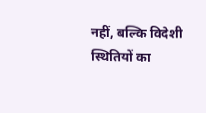नहीं, बल्कि विदेशी स्थितियों का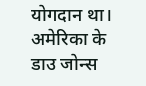योगदान था। अमेरिका के डाउ जोन्स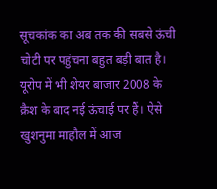सूचकांक का अब तक की सबसे ऊंची चोटी पर पहुंचना बहुत बड़ी बात है। यूरोप में भी शेयर बाजार 2008 के क्रैश के बाद नई ऊंचाई पर हैं। ऐसे खुशनुमा माहौल में आज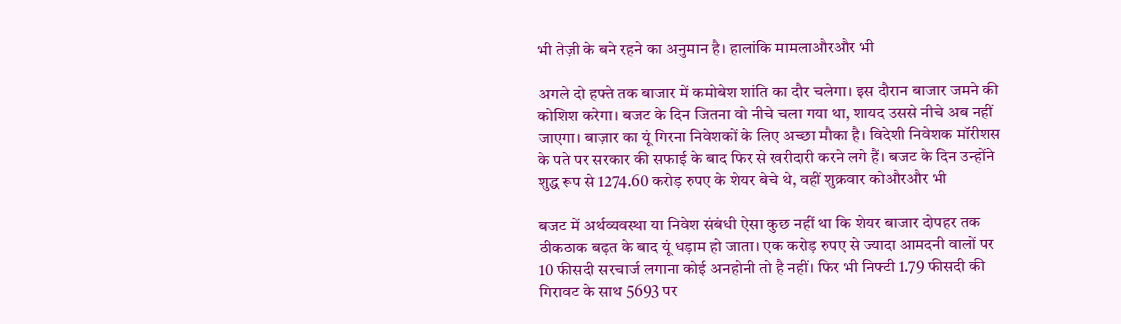भी तेज़ी के बने रहने का अनुमान है। हालांकि मामलाऔरऔर भी

अगले दो हफ्ते तक बाजार में कमोबेश शांति का दौर चलेगा। इस दौरान बाजार जमने की कोशिश करेगा। बजट के दिन जितना वो नीचे चला गया था, शायद उससे नीचे अब नहीं जाएगा। बाज़ार का यूं गिरना निवेशकों के लिए अच्छा मौका है। विदेशी निवेशक मॉरीशस के पते पर सरकार की सफाई के बाद फिर से खरीदारी करने लगे हैं। बजट के दिन उन्होंने शुद्ध रूप से 1274.60 करोड़ रुपए के शेयर बेचे थे, वहीं शुक्रवार कोऔरऔर भी

बजट में अर्थव्यवस्था या निवेश संबंधी ऐसा कुछ नहीं था कि शेयर बाजार दोपहर तक ठीकठाक बढ़त के बाद यूं धड़ाम हो जाता। एक करोड़ रुपए से ज्यादा आमदनी वालों पर 10 फीसदी सरचार्ज लगाना कोई अनहोनी तो है नहीं। फिर भी निफ्टी 1.79 फीसदी की गिरावट के साथ 5693 पर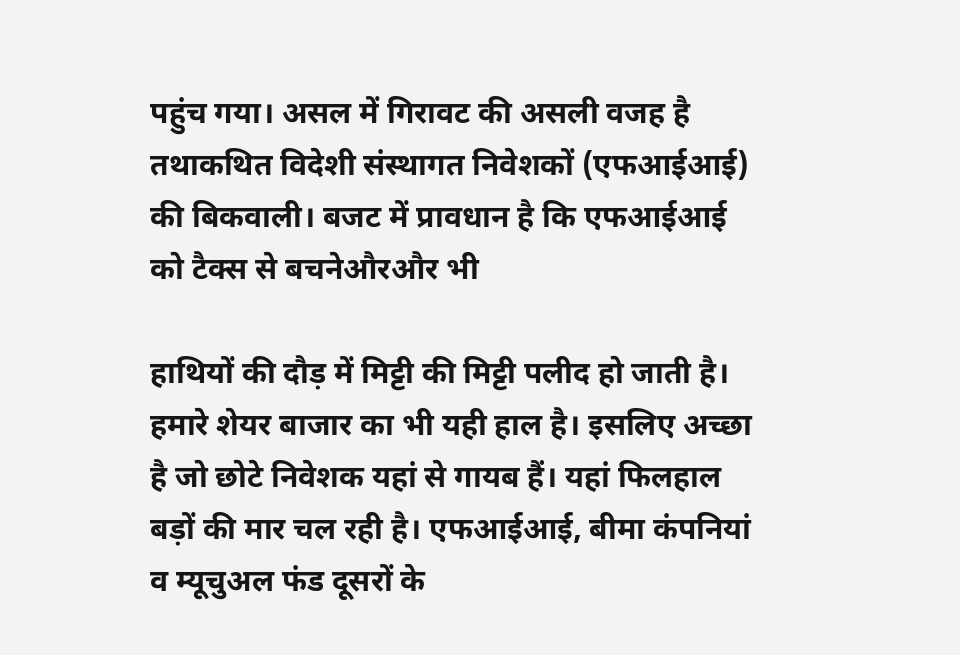पहुंच गया। असल में गिरावट की असली वजह है तथाकथित विदेशी संस्थागत निवेशकों (एफआईआई) की बिकवाली। बजट में प्रावधान है कि एफआईआई को टैक्स से बचनेऔरऔर भी

हाथियों की दौड़ में मिट्टी की मिट्टी पलीद हो जाती है। हमारे शेयर बाजार का भी यही हाल है। इसलिए अच्छा है जो छोटे निवेशक यहां से गायब हैं। यहां फिलहाल बड़ों की मार चल रही है। एफआईआई, बीमा कंपनियां व म्यूचुअल फंड दूसरों के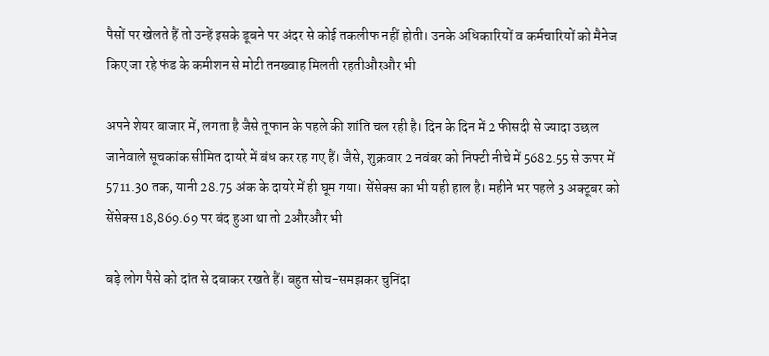पैसों पर खेलते हैं तो उन्हें इसके डूबने पर अंदर से कोई तकलीफ नहीं होती। उनके अधिकारियों व कर्मचारियों को मैनेज किए जा रहे फंड के कमीशन से मोटी तनख्वाह मिलती रहतीऔरऔर भी

अपने शेयर बाजार में, लगता है जैसे तूफान के पहले की शांति चल रही है। दिन के दिन में 2 फीसदी से ज्यादा उछल जानेवाले सूचकांक सीमित दायरे में बंध कर रह गए हैं। जैसे, शुक्रवार 2 नवंबर को निफ्टी नीचे में 5682.55 से ऊपर में 5711.30 तक, यानी 28.75 अंक के दायरे में ही घूम गया। सेंसेक्स का भी यही हाल है। महीने भर पहले 3 अक्टूबर को सेंसेक्स 18,869.69 पर बंद हुआ था तो 2औरऔर भी

बड़े लोग पैसे को दांत से दबाकर रखते हैं। बहुत सोच-समझकर चुनिंदा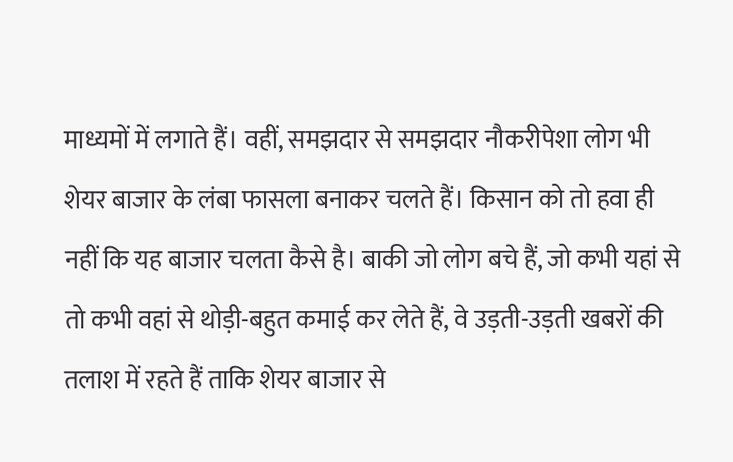माध्यमों में लगाते हैं। वहीं, समझदार से समझदार नौकरीपेशा लोग भी शेयर बाजार के लंबा फासला बनाकर चलते हैं। किसान को तो हवा ही नहीं कि यह बाजार चलता कैसे है। बाकी जो लोग बचे हैं, जो कभी यहां से तो कभी वहां से थोड़ी-बहुत कमाई कर लेते हैं, वे उड़ती-उड़ती खबरों की तलाश में रहते हैं ताकि शेयर बाजार से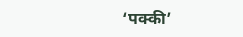‘पक्की’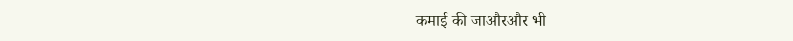कमाई की जाऔरऔर भी